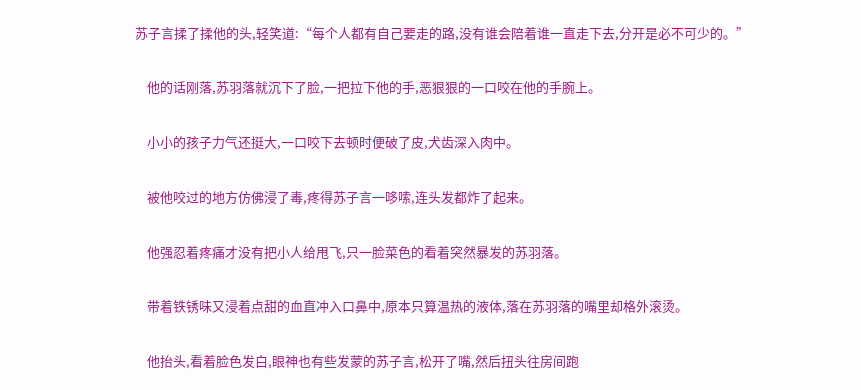苏子言揉了揉他的头,轻笑道:“每个人都有自己要走的路,没有谁会陪着谁一直走下去,分开是必不可少的。”

    他的话刚落,苏羽落就沉下了脸,一把拉下他的手,恶狠狠的一口咬在他的手腕上。

    小小的孩子力气还挺大,一口咬下去顿时便破了皮,犬齿深入肉中。

    被他咬过的地方仿佛浸了毒,疼得苏子言一哆嗦,连头发都炸了起来。

    他强忍着疼痛才没有把小人给甩飞,只一脸菜色的看着突然暴发的苏羽落。

    带着铁锈味又浸着点甜的血直冲入口鼻中,原本只算温热的液体,落在苏羽落的嘴里却格外滚烫。

    他抬头,看着脸色发白,眼神也有些发蒙的苏子言,松开了嘴,然后扭头往房间跑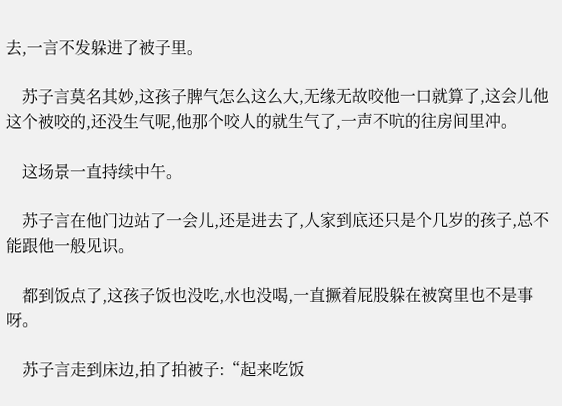去,一言不发躲进了被子里。

    苏子言莫名其妙,这孩子脾气怎么这么大,无缘无故咬他一口就算了,这会儿他这个被咬的,还没生气呢,他那个咬人的就生气了,一声不吭的往房间里冲。

    这场景一直持续中午。

    苏子言在他门边站了一会儿,还是进去了,人家到底还只是个几岁的孩子,总不能跟他一般见识。

    都到饭点了,这孩子饭也没吃,水也没喝,一直撅着屁股躲在被窝里也不是事呀。

    苏子言走到床边,拍了拍被子:“起来吃饭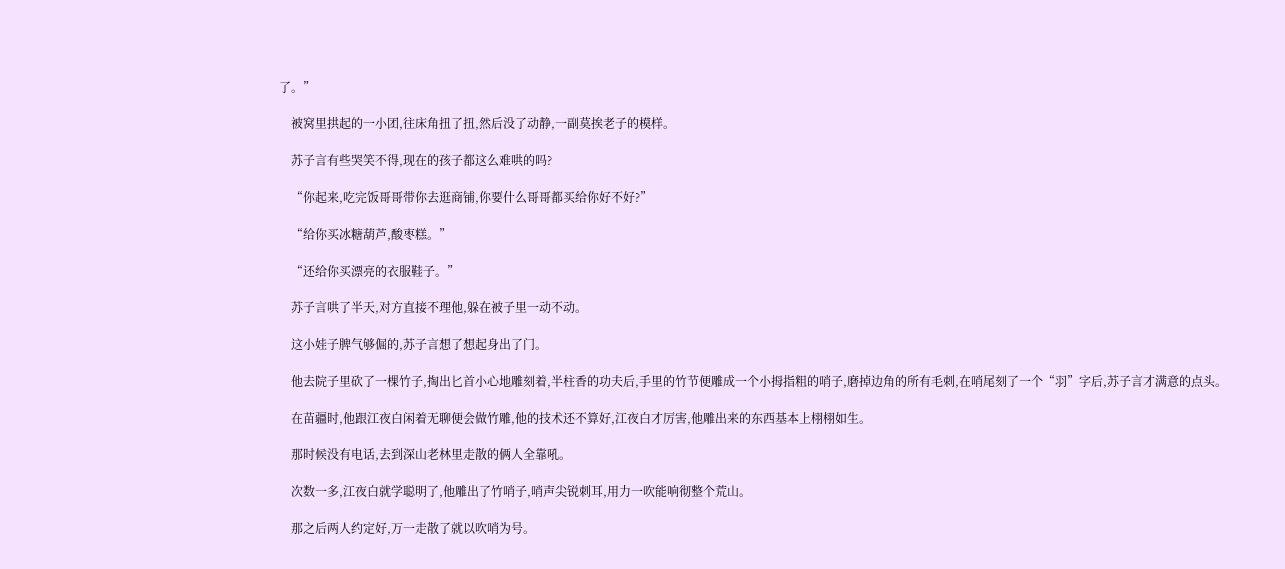了。”

    被窝里拱起的一小团,往床角扭了扭,然后没了动静,一副莫挨老子的模样。

    苏子言有些哭笑不得,现在的孩子都这么难哄的吗?

    “你起来,吃完饭哥哥带你去逛商铺,你要什么哥哥都买给你好不好?”

    “给你买冰糖葫芦,酸枣糕。”

    “还给你买漂亮的衣服鞋子。”

    苏子言哄了半天,对方直接不理他,躲在被子里一动不动。

    这小娃子脾气够倔的,苏子言想了想起身出了门。

    他去院子里砍了一棵竹子,掏出匕首小心地雕刻着,半柱香的功夫后,手里的竹节便雕成一个小拇指粗的哨子,磨掉边角的所有毛刺,在哨尾刻了一个“羽”字后,苏子言才满意的点头。

    在苗疆时,他跟江夜白闲着无聊便会做竹雕,他的技术还不算好,江夜白才厉害,他雕出来的东西基本上栩栩如生。

    那时候没有电话,去到深山老林里走散的俩人全靠吼。

    次数一多,江夜白就学聪明了,他雕出了竹哨子,哨声尖锐刺耳,用力一吹能响彻整个荒山。

    那之后两人约定好,万一走散了就以吹哨为号。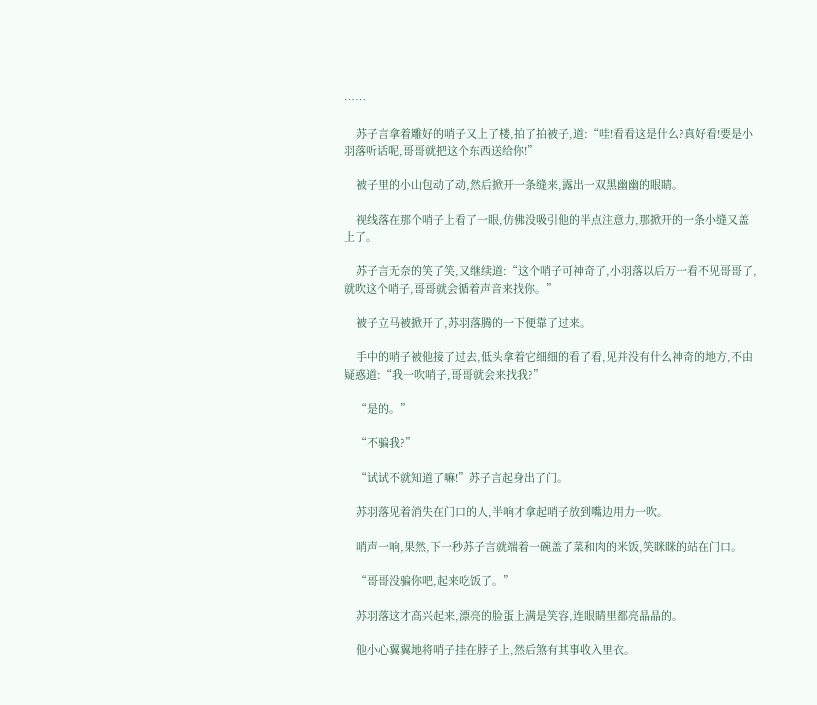……

    苏子言拿着雕好的哨子又上了楼,拍了拍被子,道:“哇!看看这是什么?真好看!要是小羽落听话呢,哥哥就把这个东西送给你!”

    被子里的小山包动了动,然后掀开一条缝来,露出一双黑幽幽的眼睛。

    视线落在那个哨子上看了一眼,仿佛没吸引他的半点注意力,那掀开的一条小缝又盖上了。

    苏子言无奈的笑了笑,又继续道:“这个哨子可神奇了,小羽落以后万一看不见哥哥了,就吹这个哨子,哥哥就会循着声音来找你。”

    被子立马被掀开了,苏羽落腾的一下便靠了过来。

    手中的哨子被他接了过去,低头拿着它细细的看了看,见并没有什么神奇的地方,不由疑惑道:“我一吹哨子,哥哥就会来找我?”

    “是的。”

    “不骗我?”

    “试试不就知道了嘛!”苏子言起身出了门。

    苏羽落见着消失在门口的人,半响才拿起哨子放到嘴边用力一吹。

    哨声一响,果然,下一秒苏子言就端着一碗盖了菜和肉的米饭,笑眯眯的站在门口。

    “哥哥没骗你吧,起来吃饭了。”

    苏羽落这才高兴起来,漂亮的脸蛋上满是笑容,连眼睛里都亮晶晶的。

    他小心翼翼地将哨子挂在脖子上,然后煞有其事收入里衣。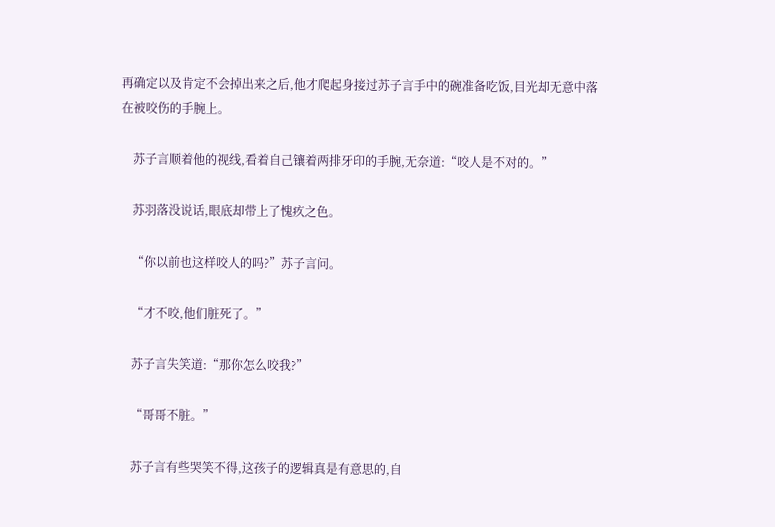再确定以及肯定不会掉出来之后,他才爬起身接过苏子言手中的碗准备吃饭,目光却无意中落在被咬伤的手腕上。

    苏子言顺着他的视线,看着自己镶着两排牙印的手腕,无奈道:“咬人是不对的。”

    苏羽落没说话,眼底却带上了愧疚之色。

    “你以前也这样咬人的吗?”苏子言问。

    “才不咬,他们脏死了。”

    苏子言失笑道:“那你怎么咬我?”

    “哥哥不脏。”

    苏子言有些哭笑不得,这孩子的逻辑真是有意思的,自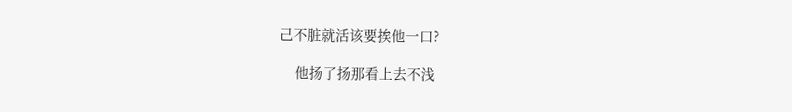己不脏就活该要挨他一口?

    他扬了扬那看上去不浅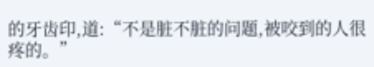的牙齿印,道:“不是脏不脏的问题,被咬到的人很疼的。”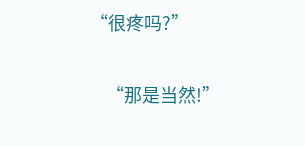“很疼吗?”

    “那是当然!”